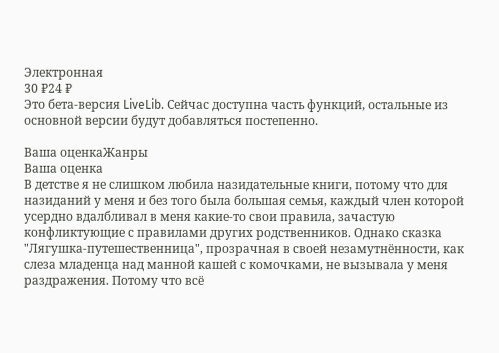Электронная
30 ₽24 ₽
Это бета-версия LiveLib. Сейчас доступна часть функций, остальные из основной версии будут добавляться постепенно.

Ваша оценкаЖанры
Ваша оценка
В детстве я не слишком любила назидательные книги, потому что для назиданий у меня и без того была большая семья, каждый член которой усердно вдалбливал в меня какие-то свои правила, зачастую конфликтующие с правилами других родственников. Однако сказка "Лягушка-путешественница", прозрачная в своей незамутнённости, как слеза младенца над манной кашей с комочками, не вызывала у меня раздражения. Потому что всё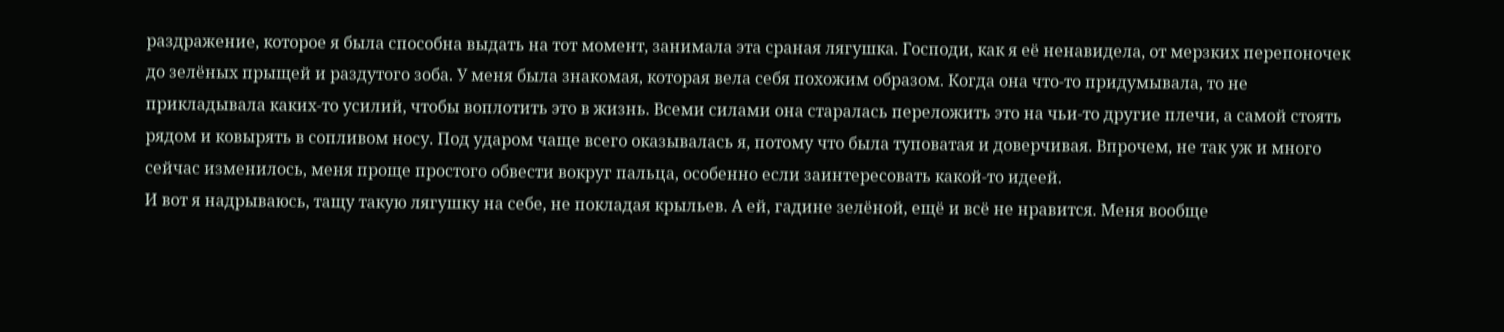раздражение, которое я была способна выдать на тот момент, занимала эта сраная лягушка. Господи, как я её ненавидела, от мерзких перепоночек до зелёных прыщей и раздутого зоба. У меня была знакомая, которая вела себя похожим образом. Когда она что-то придумывала, то не прикладывала каких-то усилий, чтобы воплотить это в жизнь. Всеми силами она старалась переложить это на чьи-то другие плечи, а самой стоять рядом и ковырять в сопливом носу. Под ударом чаще всего оказывалась я, потому что была туповатая и доверчивая. Впрочем, не так уж и много сейчас изменилось, меня проще простого обвести вокруг пальца, особенно если заинтересовать какой-то идеей.
И вот я надрываюсь, тащу такую лягушку на себе, не покладая крыльев. А ей, гадине зелёной, ещё и всё не нравится. Меня вообще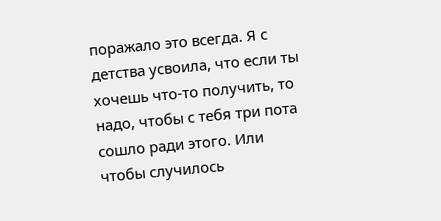поражало это всегда. Я с детства усвоила, что если ты хочешь что-то получить, то надо, чтобы с тебя три пота сошло ради этого. Или чтобы случилось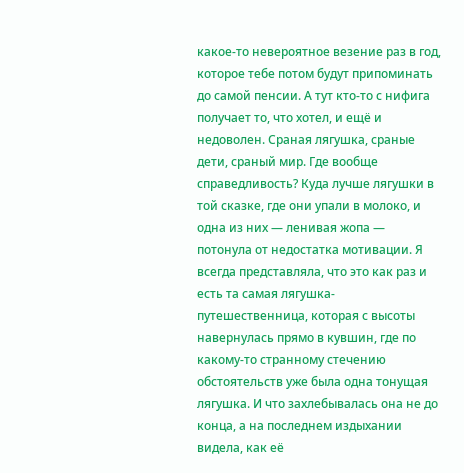какое-то невероятное везение раз в год, которое тебе потом будут припоминать до самой пенсии. А тут кто-то с нифига получает то, что хотел, и ещё и недоволен. Сраная лягушка, сраные дети, сраный мир. Где вообще справедливость? Куда лучше лягушки в той сказке, где они упали в молоко, и одна из них — ленивая жопа — потонула от недостатка мотивации. Я всегда представляла, что это как раз и есть та самая лягушка-путешественница, которая с высоты навернулась прямо в кувшин, где по какому-то странному стечению обстоятельств уже была одна тонущая лягушка. И что захлебывалась она не до конца, а на последнем издыхании видела, как её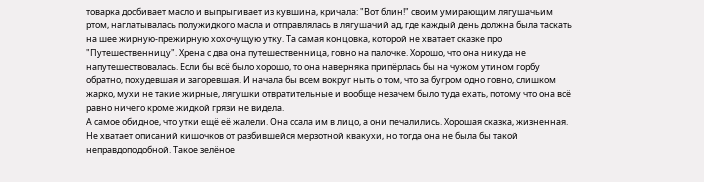товарка досбивает масло и выпрыгивает из кувшина, кричала: "Вот блин!" своим умирающим лягушачьим ртом, наглатывалась полужидкого масла и отправлялась в лягушачий ад, где каждый день должна была таскать на шее жирную-прежирную хохочущую утку. Та самая концовка, которой не хватает сказке про "Путешественницу". Хрена с два она путешественница, говно на палочке. Хорошо, что она никуда не напутешествовалась. Если бы всё было хорошо, то она наверняка припёрлась бы на чужом утином горбу обратно, похудевшая и загоревшая. И начала бы всем вокруг ныть о том, что за бугром одно говно, слишком жарко, мухи не такие жирные, лягушки отвратительные и вообще незачем было туда ехать, потому что она всё равно ничего кроме жидкой грязи не видела.
А самое обидное, что утки ещё её жалели. Она ссала им в лицо, а они печалились. Хорошая сказка, жизненная. Не хватает описаний кишочков от разбившейся мерзотной квакухи, но тогда она не была бы такой неправдоподобной. Такое зелёное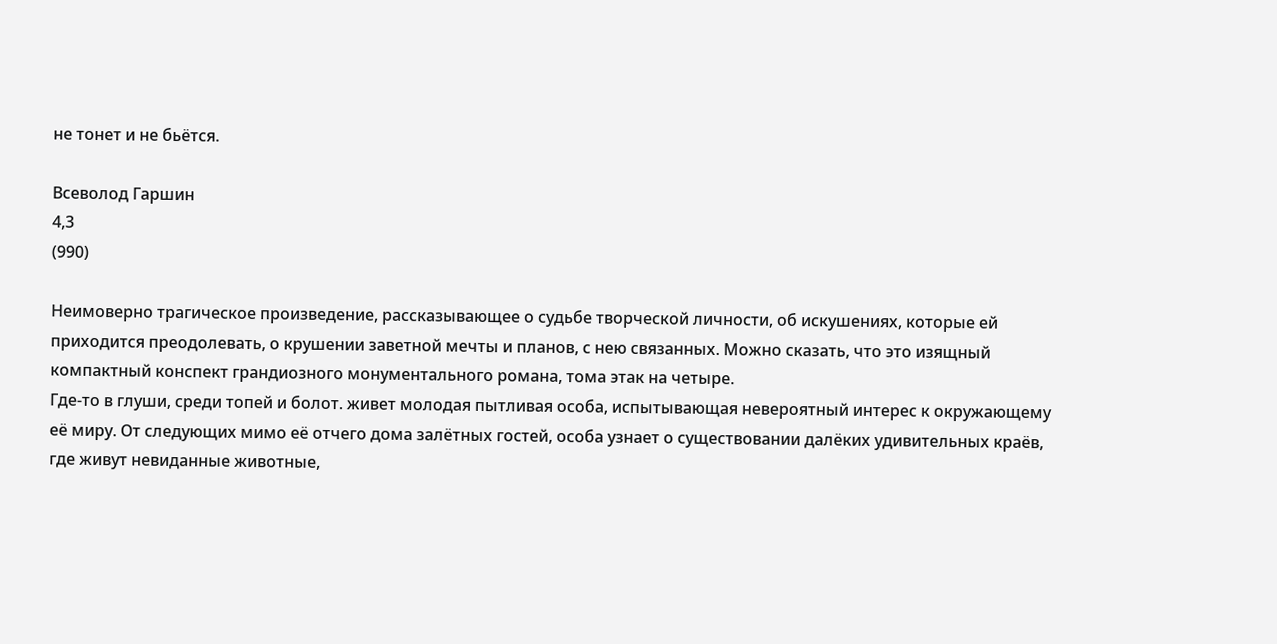не тонет и не бьётся.

Всеволод Гаршин
4,3
(990)

Неимоверно трагическое произведение, рассказывающее о судьбе творческой личности, об искушениях, которые ей приходится преодолевать, о крушении заветной мечты и планов, с нею связанных. Можно сказать, что это изящный компактный конспект грандиозного монументального романа, тома этак на четыре.
Где-то в глуши, среди топей и болот. живет молодая пытливая особа, испытывающая невероятный интерес к окружающему её миру. От следующих мимо её отчего дома залётных гостей, особа узнает о существовании далёких удивительных краёв, где живут невиданные животные,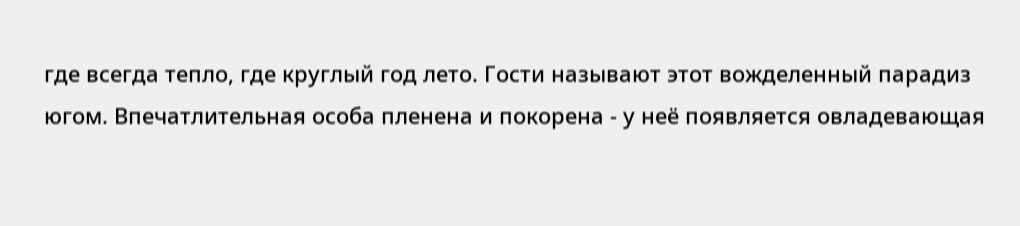где всегда тепло, где круглый год лето. Гости называют этот вожделенный парадиз югом. Впечатлительная особа пленена и покорена - у неё появляется овладевающая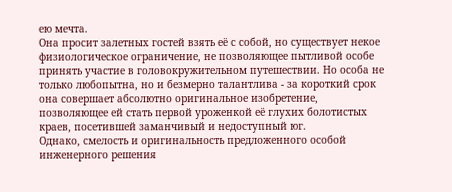ею мечта.
Она просит залетных гостей взять её с собой, но существует некое физиологическое ограничение, не позволяющее пытливой особе принять участие в головокружительном путешествии. Но особа не только любопытна, но и безмерно талантлива - за короткий срок она совершает абсолютно оригинальное изобретение, позволяющее ей стать первой уроженкой её глухих болотистых краев, посетившей заманчивый и недоступный юг.
Однако, смелость и оригинальность предложенного особой инженерного решения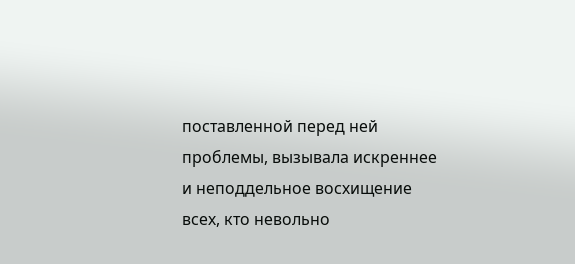поставленной перед ней проблемы, вызывала искреннее и неподдельное восхищение всех, кто невольно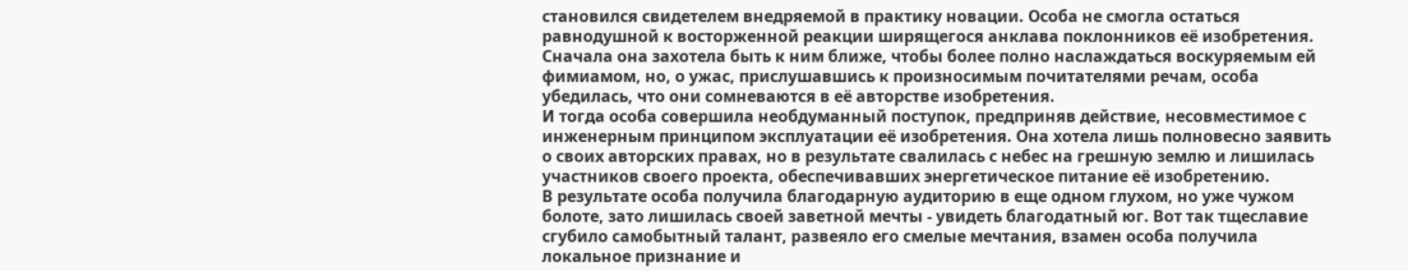становился свидетелем внедряемой в практику новации. Особа не смогла остаться равнодушной к восторженной реакции ширящегося анклава поклонников её изобретения. Сначала она захотела быть к ним ближе, чтобы более полно наслаждаться воскуряемым ей фимиамом, но, о ужас, прислушавшись к произносимым почитателями речам, особа убедилась, что они сомневаются в её авторстве изобретения.
И тогда особа совершила необдуманный поступок, предприняв действие, несовместимое с инженерным принципом эксплуатации её изобретения. Она хотела лишь полновесно заявить о своих авторских правах, но в результате свалилась с небес на грешную землю и лишилась участников своего проекта, обеспечивавших энергетическое питание её изобретению.
В результате особа получила благодарную аудиторию в еще одном глухом, но уже чужом болоте, зато лишилась своей заветной мечты - увидеть благодатный юг. Вот так тщеславие сгубило самобытный талант, развеяло его смелые мечтания, взамен особа получила локальное признание и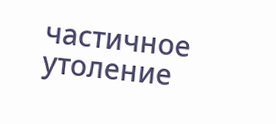частичное утоление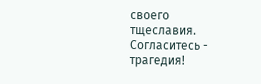своего тщеславия. Согласитесь - трагедия!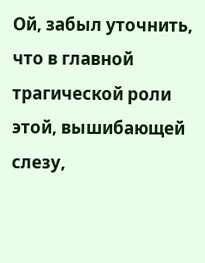Ой, забыл уточнить, что в главной трагической роли этой, вышибающей слезу,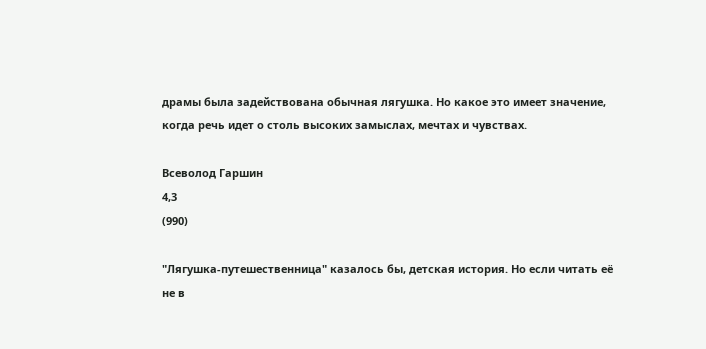драмы была задействована обычная лягушка. Но какое это имеет значение, когда речь идет о столь высоких замыслах, мечтах и чувствах.

Всеволод Гаршин
4,3
(990)

"Лягушка-путешественница" казалось бы, детская история. Но если читать её не в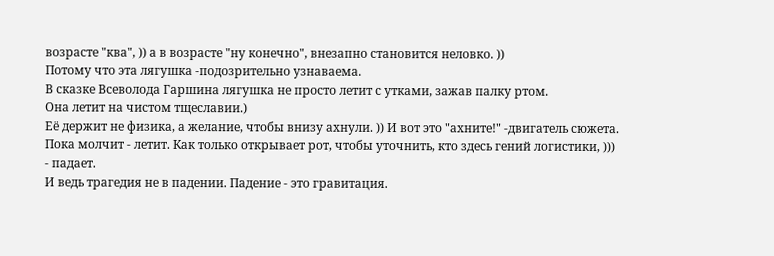возрасте "ква", )) а в возрасте "ну конечно", внезапно становится неловко. ))
Потому что эта лягушка -подозрительно узнаваема.
В сказке Всеволода Гаршина лягушка не просто летит с утками, зажав палку ртом.
Она летит на чистом тщеславии.)
Её держит не физика, а желание, чтобы внизу ахнули. )) И вот это "ахните!" -двигатель сюжета.
Пока молчит - летит. Как только открывает рот, чтобы уточнить, кто здесь гений логистики, ))) - падает.
И ведь трагедия не в падении. Падение - это гравитация.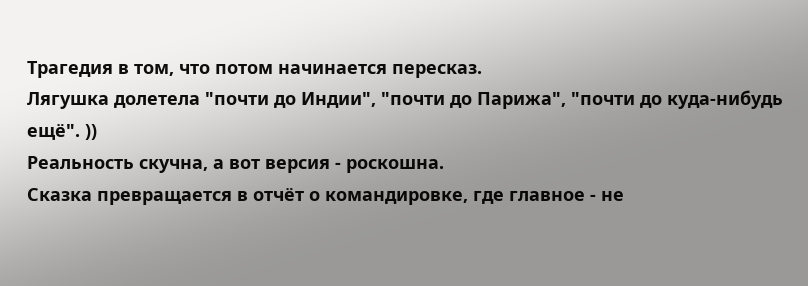Трагедия в том, что потом начинается пересказ.
Лягушка долетела "почти до Индии", "почти до Парижа", "почти до куда-нибудь ещё". ))
Реальность скучна, а вот версия - роскошна.
Сказка превращается в отчёт о командировке, где главное - не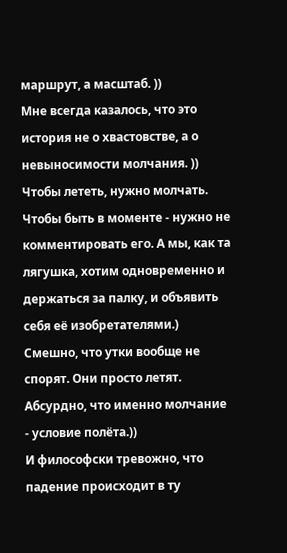маршрут, а масштаб. ))
Мне всегда казалось, что это история не о хвастовстве, а о невыносимости молчания. ))
Чтобы лететь, нужно молчать. Чтобы быть в моменте - нужно не комментировать его. А мы, как та лягушка, хотим одновременно и держаться за палку, и объявить себя её изобретателями.)
Смешно, что утки вообще не спорят. Они просто летят.
Абсурдно, что именно молчание - условие полёта.))
И философски тревожно, что падение происходит в ту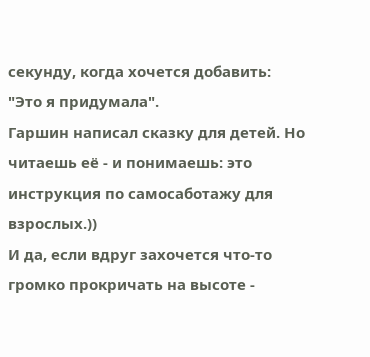секунду, когда хочется добавить: "Это я придумала".
Гаршин написал сказку для детей. Но читаешь её - и понимаешь: это инструкция по самосаботажу для взрослых.))
И да, если вдруг захочется что-то громко прокричать на высоте -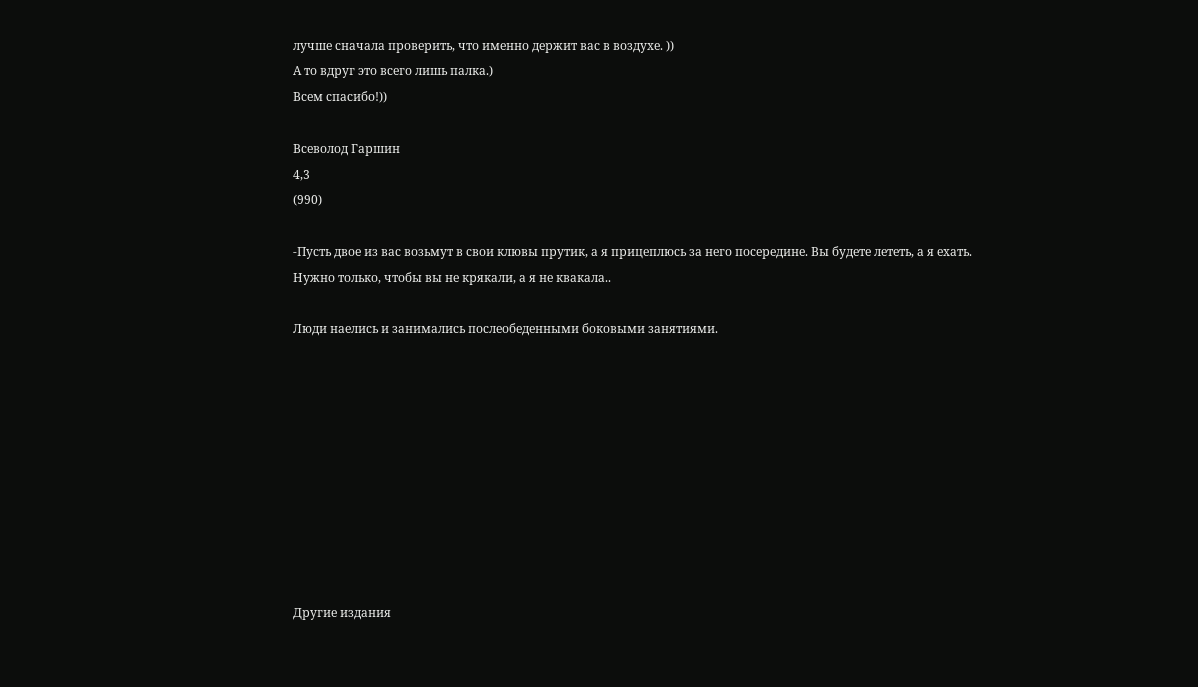лучше сначала проверить, что именно держит вас в воздухе. ))
А то вдруг это всего лишь палка.)
Всем спасибо!))

Всеволод Гаршин
4,3
(990)

-Пусть двое из вас возьмут в свои клювы прутик, а я прицеплюсь за него посередине. Вы будете лететь, а я ехать. Нужно только, чтобы вы не крякали, а я не квакала..

Люди наелись и занимались послеобеденными боковыми занятиями.










Другие издания